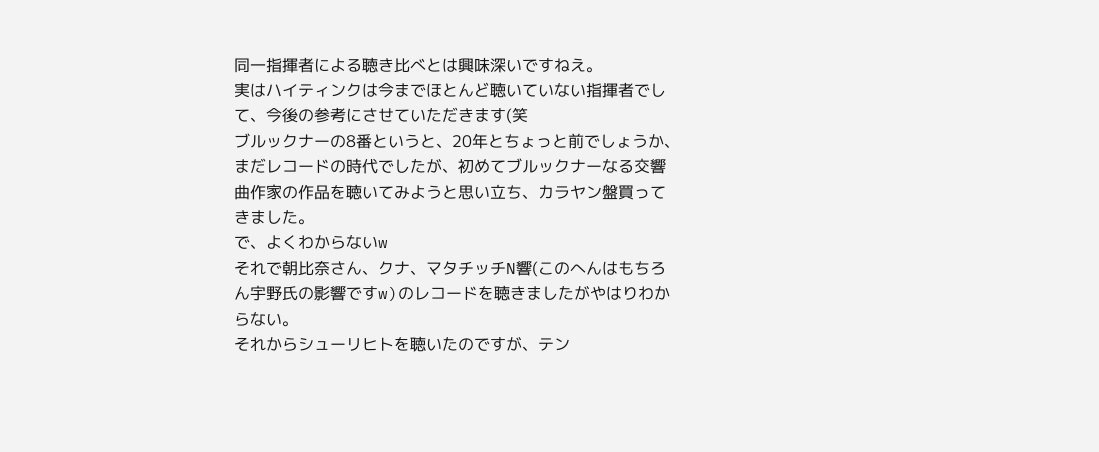同一指揮者による聴き比べとは興味深いですねえ。
実はハイティンクは今までほとんど聴いていない指揮者でして、今後の参考にさせていただきます(笑
ブルックナーの8番というと、20年とちょっと前でしょうか、まだレコードの時代でしたが、初めてブルックナーなる交響曲作家の作品を聴いてみようと思い立ち、カラヤン盤買ってきました。
で、よくわからないw
それで朝比奈さん、クナ、マタチッチN響(このへんはもちろん宇野氏の影響ですw)のレコードを聴きましたがやはりわからない。
それからシューリヒトを聴いたのですが、テン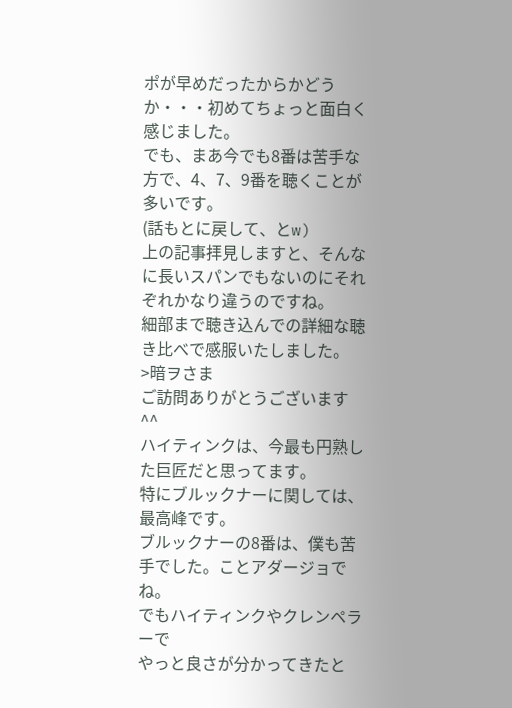ポが早めだったからかどうか・・・初めてちょっと面白く感じました。
でも、まあ今でも8番は苦手な方で、4、7、9番を聴くことが多いです。
(話もとに戻して、とw)
上の記事拝見しますと、そんなに長いスパンでもないのにそれぞれかなり違うのですね。
細部まで聴き込んでの詳細な聴き比べで感服いたしました。
>暗ヲさま
ご訪問ありがとうございます^^
ハイティンクは、今最も円熟した巨匠だと思ってます。
特にブルックナーに関しては、最高峰です。
ブルックナーの8番は、僕も苦手でした。ことアダージョでね。
でもハイティンクやクレンペラーで
やっと良さが分かってきたと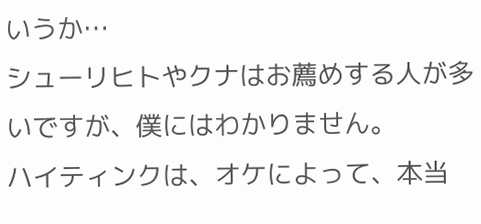いうか…
シューリヒトやクナはお薦めする人が多いですが、僕にはわかりません。
ハイティンクは、オケによって、本当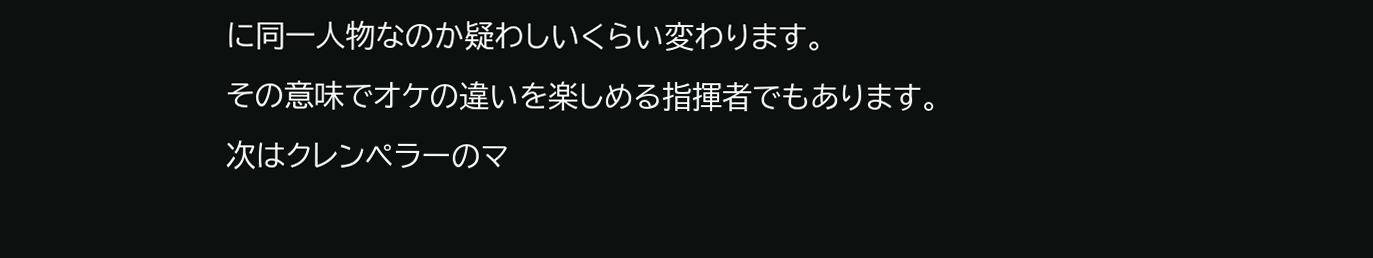に同一人物なのか疑わしいくらい変わります。
その意味でオケの違いを楽しめる指揮者でもあります。
次はクレンペラーのマ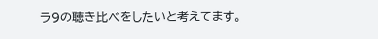ラ9の聴き比べをしたいと考えてます。